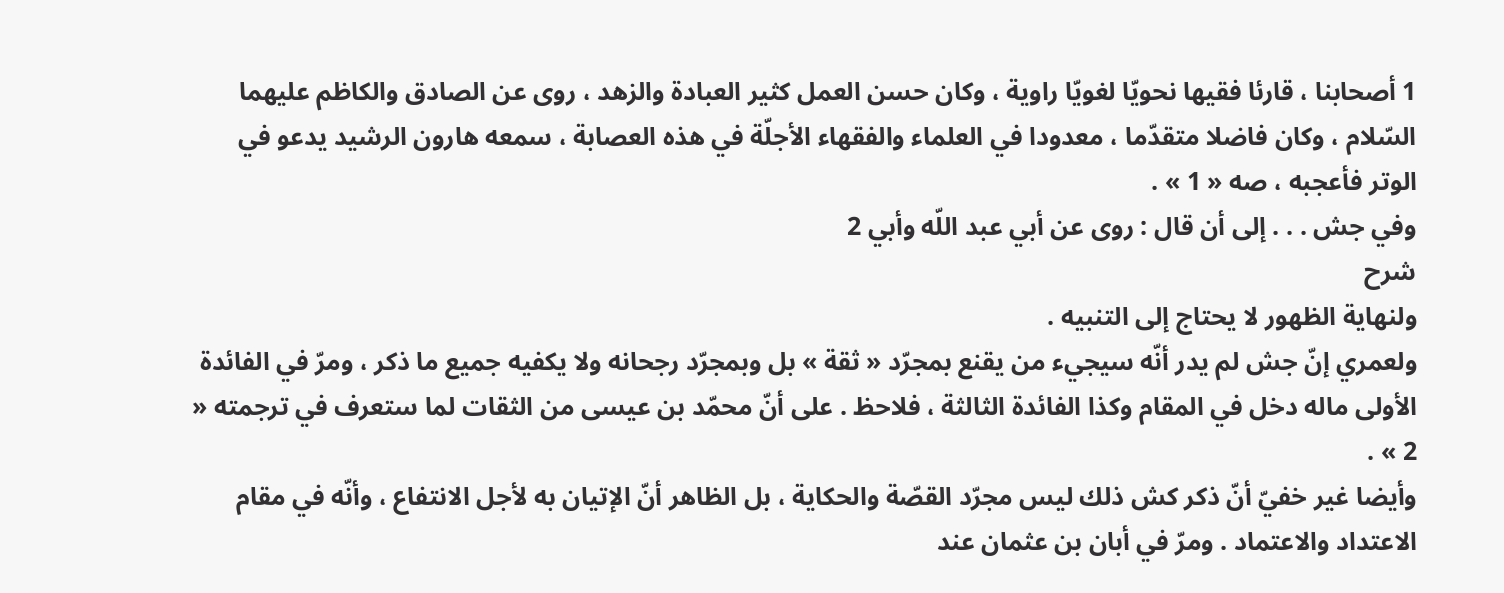1 أصحابنا ، قارئا فقيها نحويّا لغويّا راوية ، وكان حسن العمل كثير العبادة والزهد ، روى عن الصادق والكاظم عليهما السّلام ، وكان فاضلا متقدّما ، معدودا في العلماء والفقهاء الأجلّة في هذه العصابة ، سمعه هارون الرشيد يدعو في الوتر فأعجبه ، صه « 1 » .
وفي جش . . . إلى أن قال : روى عن أبي عبد اللّه وأبي 2
شرح
ولنهاية الظهور لا يحتاج إلى التنبيه .
ولعمري إنّ جش لم يدر أنّه سيجيء من يقنع بمجرّد « ثقة » بل وبمجرّد رجحانه ولا يكفيه جميع ما ذكر ، ومرّ في الفائدة الأولى ماله دخل في المقام وكذا الفائدة الثالثة ، فلاحظ . على أنّ محمّد بن عيسى من الثقات لما ستعرف في ترجمته « 2 » .
وأيضا غير خفيّ أنّ ذكر كش ذلك ليس مجرّد القصّة والحكاية ، بل الظاهر أنّ الإتيان به لأجل الانتفاع ، وأنّه في مقام الاعتداد والاعتماد . ومرّ في أبان بن عثمان عند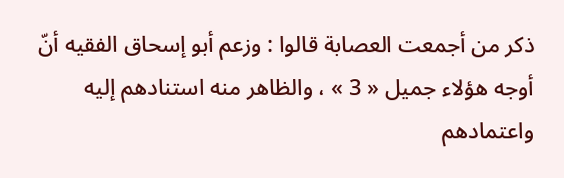ذكر من أجمعت العصابة قالوا : وزعم أبو إسحاق الفقيه أنّ أوجه هؤلاء جميل « 3 » ، والظاهر منه استنادهم إليه واعتمادهم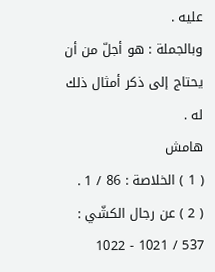عليه .
وبالجملة : هو أجلّ من أن يحتاج إلى ذكر أمثال ذلك له .
هامش
( 1 ) الخلاصة : 86 / 1 .
( 2 ) عن رجال الكشّي : 537 / 1021 - 1022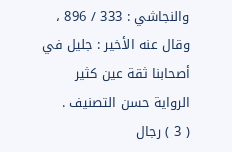والنجاشي : 333 / 896 ، وقال عنه الأخير : جليل في أصحابنا ثقة عين كثير الرواية حسن التصنيف .
( 3 ) رجال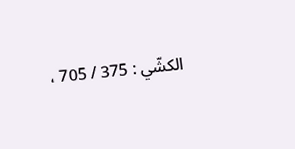الكشّي : 375 / 705 ،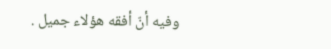وفيه أنّ أفقه هؤلاء جميل .